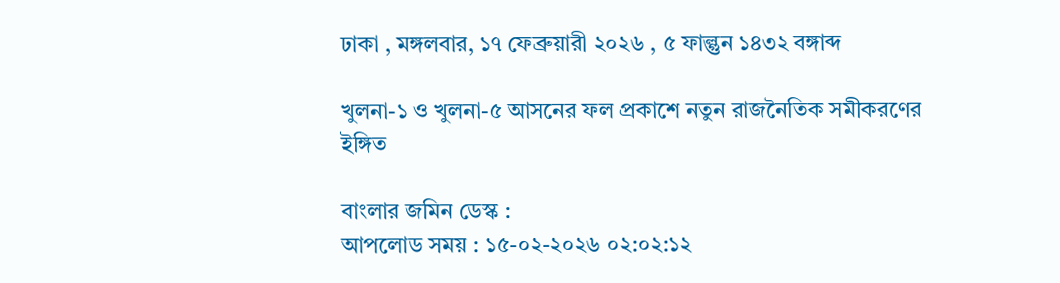ঢাকা , মঙ্গলবার, ১৭ ফেব্রুয়ারী ২০২৬ , ৫ ফাল্গুন ১৪৩২ বঙ্গাব্দ

খুলনা-১ ও খুলনা-৫ আসনের ফল প্রকাশে নতুন রাজনৈতিক সমীকরণের ইঙ্গিত

বাংলার জমিন ডেস্ক :
আপলোড সময় : ১৫-০২-২০২৬ ০২:০২:১২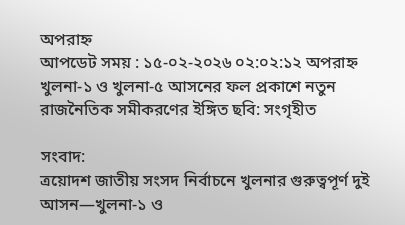অপরাহ্ন
আপডেট সময় : ১৫-০২-২০২৬ ০২:০২:১২ অপরাহ্ন
খুলনা-১ ও খুলনা-৫ আসনের ফল প্রকাশে নতুন রাজনৈতিক সমীকরণের ইঙ্গিত ছবি: সংগৃহীত

সংবাদ:
ত্রয়োদশ জাতীয় সংসদ নির্বাচনে খুলনার গুরুত্বপূর্ণ দুই আসন—খুলনা-১ ও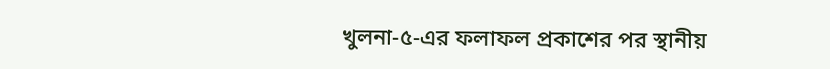খুলনা-৫-এর ফলাফল প্রকাশের পর স্থানীয়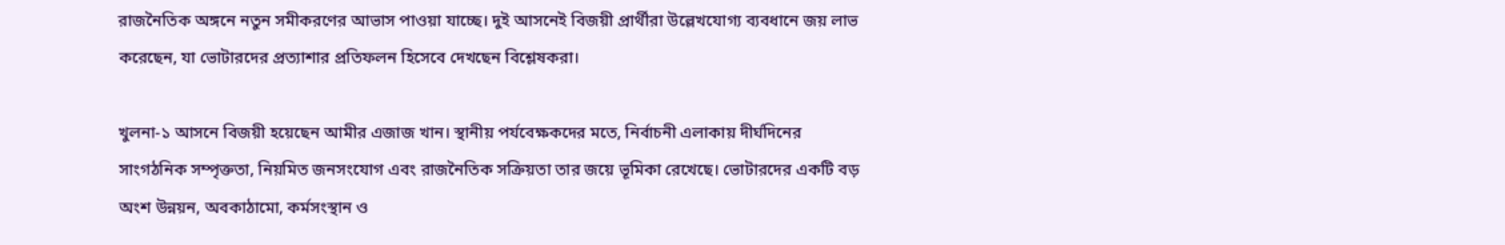রাজনৈতিক অঙ্গনে নতুন সমীকরণের আভাস পাওয়া যাচ্ছে। দুই আসনেই বিজয়ী প্রার্থীরা উল্লেখযোগ্য ব্যবধানে জয় লাভ করেছেন, যা ভোটারদের প্রত্যাশার প্রতিফলন হিসেবে দেখছেন বিশ্লেষকরা।

খুলনা-১ আসনে বিজয়ী হয়েছেন আমীর এজাজ খান। স্থানীয় পর্যবেক্ষকদের মতে, নির্বাচনী এলাকায় দীর্ঘদিনের সাংগঠনিক সম্পৃক্ততা, নিয়মিত জনসংযোগ এবং রাজনৈতিক সক্রিয়তা তার জয়ে ভূমিকা রেখেছে। ভোটারদের একটি বড় অংশ উন্নয়ন, অবকাঠামো, কর্মসংস্থান ও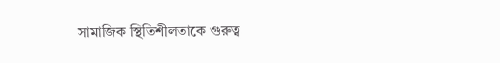সামাজিক স্থিতিশীলতাকে গুরুত্ব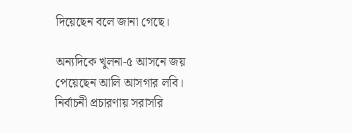দিয়েছেন বলে জানা গেছে।

অন্যদিকে খুলনা-৫ আসনে জয় পেয়েছেন আলি আসগার লবি। নির্বাচনী প্রচারণায় সরাসরি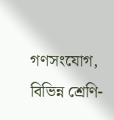গণসংযোগ, বিভিন্ন শ্রেণি-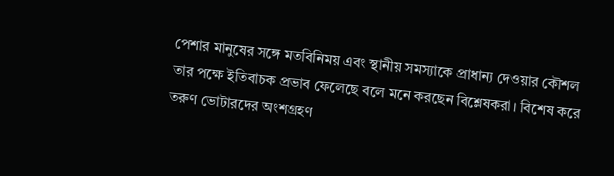পেশার মানুষের সঙ্গে মতবিনিময় এবং স্থানীয় সমস্যাকে প্রাধান্য দেওয়ার কৌশল তার পক্ষে ইতিবাচক প্রভাব ফেলেছে বলে মনে করছেন বিশ্লেষকরা। বিশেষ করে তরুণ ভোটারদের অংশগ্রহণ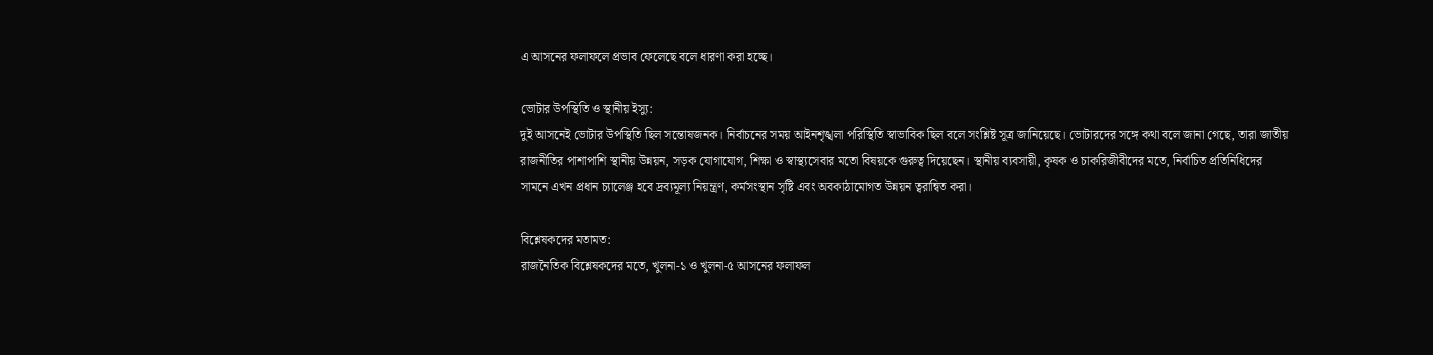এ আসনের ফলাফলে প্রভাব ফেলেছে বলে ধারণা করা হচ্ছে।

ভোটার উপস্থিতি ও স্থানীয় ইস্যু:
দুই আসনেই ভোটার উপস্থিতি ছিল সন্তোষজনক। নির্বাচনের সময় আইনশৃঙ্খলা পরিস্থিতি স্বাভাবিক ছিল বলে সংশ্লিষ্ট সূত্র জানিয়েছে। ভোটারদের সঙ্গে কথা বলে জানা গেছে, তারা জাতীয় রাজনীতির পাশাপাশি স্থানীয় উন্নয়ন, সড়ক যোগাযোগ, শিক্ষা ও স্বাস্থ্যসেবার মতো বিষয়কে গুরুত্ব দিয়েছেন। স্থানীয় ব্যবসায়ী, কৃষক ও চাকরিজীবীদের মতে, নির্বাচিত প্রতিনিধিদের সামনে এখন প্রধান চ্যালেঞ্জ হবে দ্রব্যমূল্য নিয়ন্ত্রণ, কর্মসংস্থান সৃষ্টি এবং অবকাঠামোগত উন্নয়ন ত্বরান্বিত করা।

বিশ্লেষকদের মতামত:
রাজনৈতিক বিশ্লেষকদের মতে, খুলনা-১ ও খুলনা-৫ আসনের ফলাফল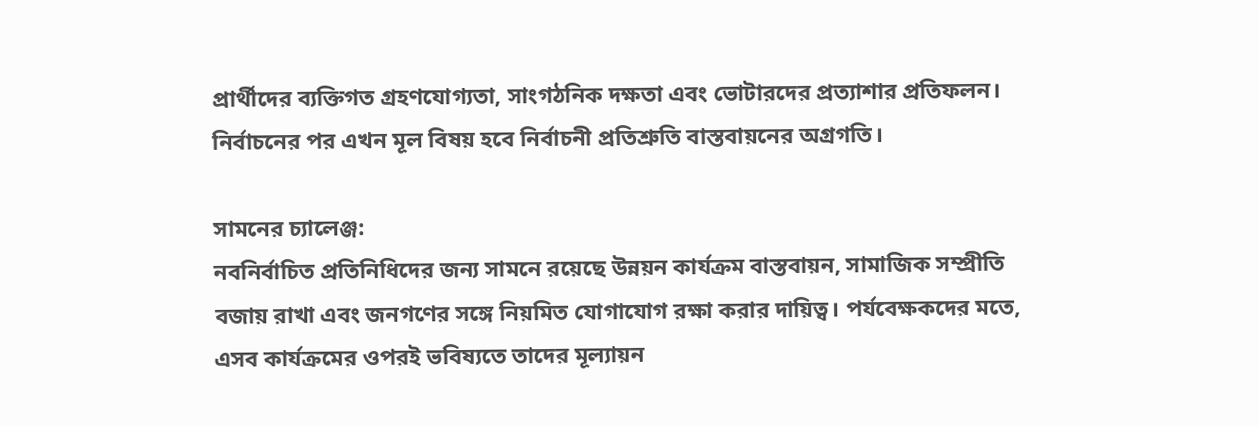প্রার্থীদের ব্যক্তিগত গ্রহণযোগ্যতা, সাংগঠনিক দক্ষতা এবং ভোটারদের প্রত্যাশার প্রতিফলন। নির্বাচনের পর এখন মূল বিষয় হবে নির্বাচনী প্রতিশ্রুতি বাস্তবায়নের অগ্রগতি।

সামনের চ্যালেঞ্জ:
নবনির্বাচিত প্রতিনিধিদের জন্য সামনে রয়েছে উন্নয়ন কার্যক্রম বাস্তবায়ন, সামাজিক সম্প্রীতি বজায় রাখা এবং জনগণের সঙ্গে নিয়মিত যোগাযোগ রক্ষা করার দায়িত্ব। পর্যবেক্ষকদের মতে, এসব কার্যক্রমের ওপরই ভবিষ্যতে তাদের মূল্যায়ন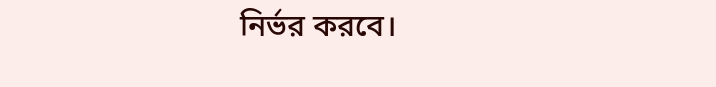নির্ভর করবে।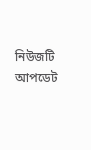নিউজটি আপডেট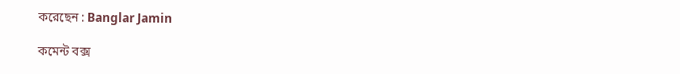করেছেন : Banglar Jamin

কমেন্ট বক্স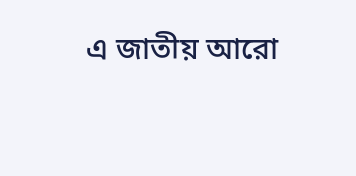এ জাতীয় আরো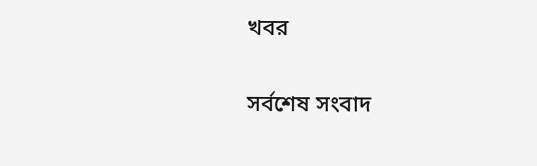খবর

সর্বশেষ সংবাদ